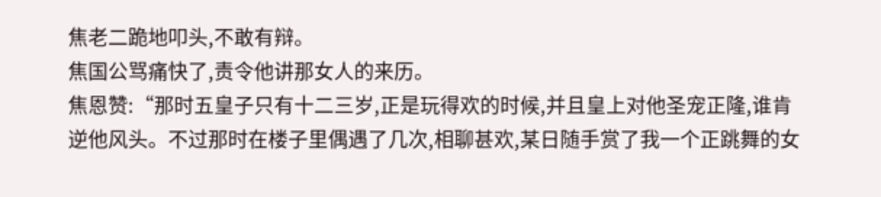焦老二跪地叩头,不敢有辩。
焦国公骂痛快了,责令他讲那女人的来历。
焦恩赞:“那时五皇子只有十二三岁,正是玩得欢的时候,并且皇上对他圣宠正隆,谁肯逆他风头。不过那时在楼子里偶遇了几次,相聊甚欢,某日随手赏了我一个正跳舞的女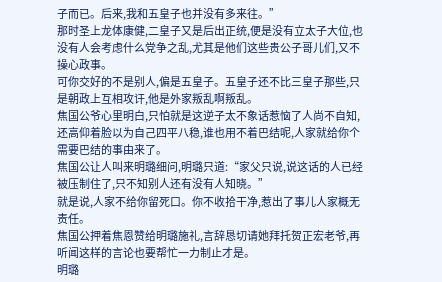子而已。后来,我和五皇子也并没有多来往。”
那时圣上龙体康健,二皇子又是后出正统,便是没有立太子大位,也没有人会考虑什么党争之乱,尤其是他们这些贵公子哥儿们,又不操心政事。
可你交好的不是别人,偏是五皇子。五皇子还不比三皇子那些,只是朝政上互相攻讦,他是外家叛乱啊叛乱。
焦国公爷心里明白,只怕就是这逆子太不象话惹恼了人尚不自知,还高仰着脸以为自己四平八稳,谁也用不着巴结呢,人家就给你个需要巴结的事由来了。
焦国公让人叫来明璐细问,明璐只道:“家父只说,说这话的人已经被压制住了,只不知别人还有没有人知晓。”
就是说,人家不给你留死口。你不收拾干净,惹出了事儿人家概无责任。
焦国公押着焦恩赞给明璐施礼,言辞恳切请她拜托贺正宏老爷,再听闻这样的言论也要帮忙一力制止才是。
明璐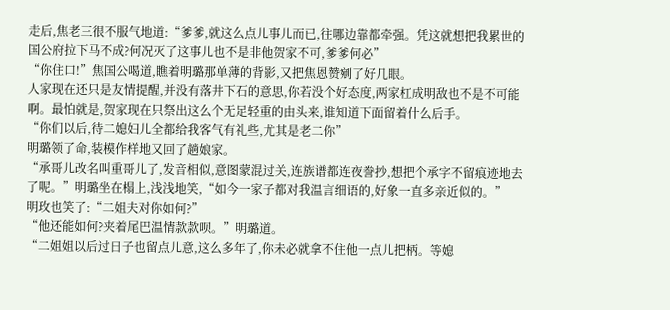走后,焦老三很不服气地道:“爹爹,就这么点儿事儿而已,往哪边靠都牵强。凭这就想把我累世的国公府拉下马不成?何况灭了这事儿也不是非他贺家不可,爹爹何必”
“你住口!”焦国公喝道,瞧着明璐那单薄的背影,又把焦恩赞剜了好几眼。
人家现在还只是友情提醒,并没有落井下石的意思,你若没个好态度,两家杠成明敌也不是不可能啊。最怕就是,贺家现在只祭出这么个无足轻重的由头来,谁知道下面留着什么后手。
“你们以后,待二媳妇儿全都给我客气有礼些,尤其是老二你”
明璐领了命,装模作样地又回了趟娘家。
“承哥儿改名叫重哥儿了,发音相似,意图蒙混过关,连族谱都连夜誊抄,想把个承字不留痕迹地去了呢。”明璐坐在榻上,浅浅地笑,“如今一家子都对我温言细语的,好象一直多亲近似的。”
明玫也笑了:“二姐夫对你如何?”
“他还能如何?夹着尾巴温情款款呗。”明璐道。
“二姐姐以后过日子也留点儿意,这么多年了,你未必就拿不住他一点儿把柄。等媳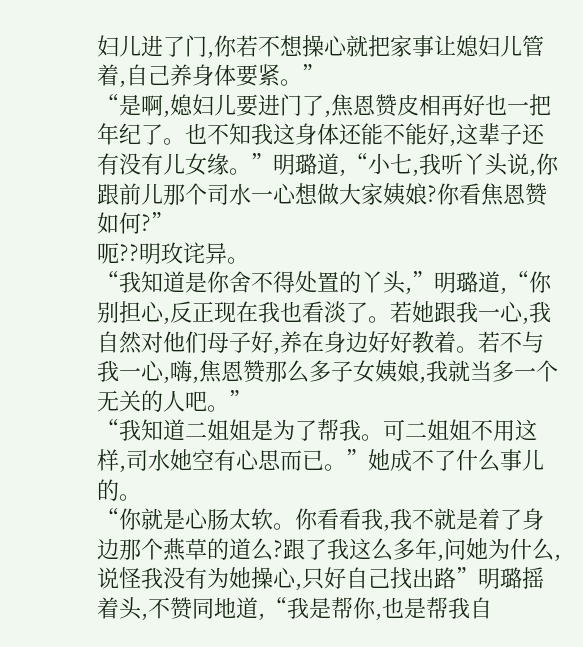妇儿进了门,你若不想操心就把家事让媳妇儿管着,自己养身体要紧。”
“是啊,媳妇儿要进门了,焦恩赞皮相再好也一把年纪了。也不知我这身体还能不能好,这辈子还有没有儿女缘。”明璐道,“小七,我听丫头说,你跟前儿那个司水一心想做大家姨娘?你看焦恩赞如何?”
呃??明玫诧异。
“我知道是你舍不得处置的丫头,”明璐道,“你别担心,反正现在我也看淡了。若她跟我一心,我自然对他们母子好,养在身边好好教着。若不与我一心,嗨,焦恩赞那么多子女姨娘,我就当多一个无关的人吧。”
“我知道二姐姐是为了帮我。可二姐姐不用这样,司水她空有心思而已。”她成不了什么事儿的。
“你就是心肠太软。你看看我,我不就是着了身边那个燕草的道么?跟了我这么多年,问她为什么,说怪我没有为她操心,只好自己找出路”明璐摇着头,不赞同地道,“我是帮你,也是帮我自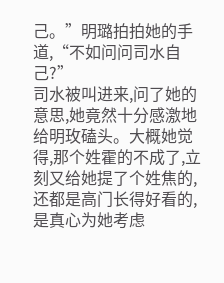己。”明璐拍拍她的手道,“不如问问司水自己?”
司水被叫进来,问了她的意思,她竟然十分感激地给明玫磕头。大概她觉得,那个姓霍的不成了,立刻又给她提了个姓焦的,还都是高门长得好看的,是真心为她考虑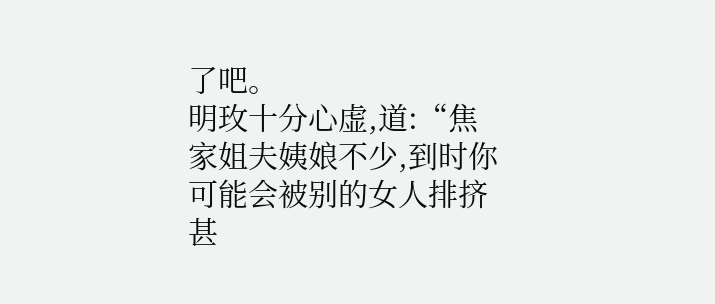了吧。
明玫十分心虚,道:“焦家姐夫姨娘不少,到时你可能会被别的女人排挤甚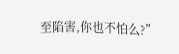至陷害,你也不怕么?”